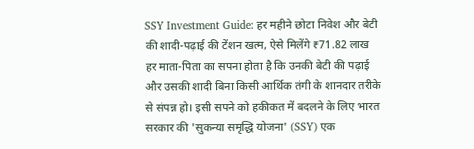SSY Investment Guide: हर महीने छोटा निवेश और बेटी की शादी-पढ़ाई की टेंशन खत्म, ऐसे मिलेंगे ₹71.82 लाख
हर माता-पिता का सपना होता है कि उनकी बेटी की पढ़ाई और उसकी शादी बिना किसी आर्थिक तंगी के शानदार तरीके से संपन्न हो। इसी सपने को हकीकत में बदलने के लिए भारत सरकार की 'सुकन्या समृद्धि योजना' (SSY) एक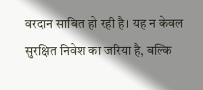वरदान साबित हो रही है। यह न केवल सुरक्षित निवेश का जरिया है, बल्कि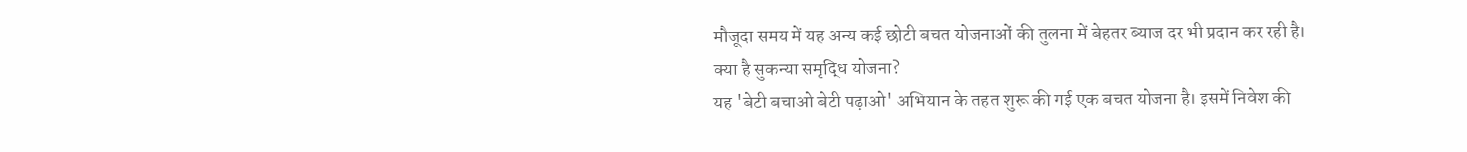मौजूदा समय में यह अन्य कई छोटी बचत योजनाओं की तुलना में बेहतर ब्याज दर भी प्रदान कर रही है।
क्या है सुकन्या समृद्धि योजना?
यह 'बेटी बचाओ बेटी पढ़ाओ' अभियान के तहत शुरू की गई एक बचत योजना है। इसमें निवेश की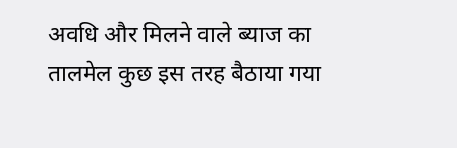अवधि और मिलने वाले ब्याज का तालमेल कुछ इस तरह बैठाया गया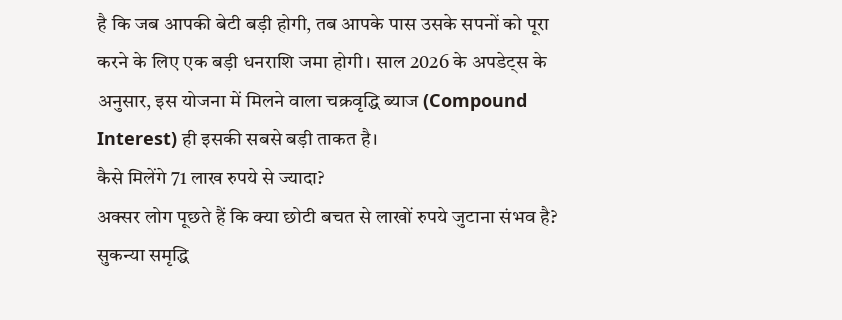है कि जब आपकी बेटी बड़ी होगी, तब आपके पास उसके सपनों को पूरा करने के लिए एक बड़ी धनराशि जमा होगी। साल 2026 के अपडेट्स के अनुसार, इस योजना में मिलने वाला चक्रवृद्धि ब्याज (Compound Interest) ही इसकी सबसे बड़ी ताकत है।
कैसे मिलेंगे 71 लाख रुपये से ज्यादा?
अक्सर लोग पूछते हैं कि क्या छोटी बचत से लाखों रुपये जुटाना संभव है? सुकन्या समृद्धि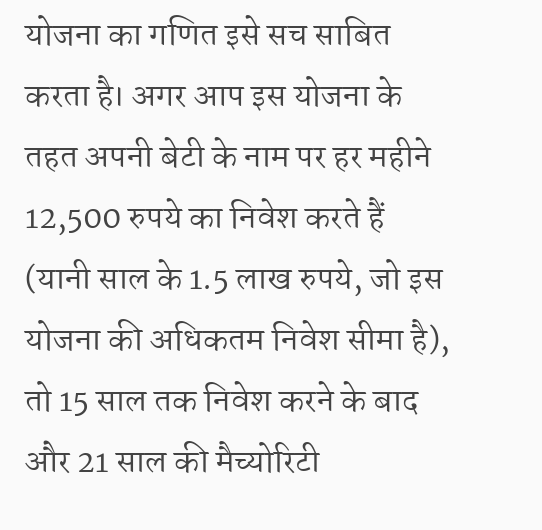योजना का गणित इसे सच साबित करता है। अगर आप इस योजना के तहत अपनी बेटी के नाम पर हर महीने 12,500 रुपये का निवेश करते हैं (यानी साल के 1.5 लाख रुपये, जो इस योजना की अधिकतम निवेश सीमा है), तो 15 साल तक निवेश करने के बाद और 21 साल की मैच्योरिटी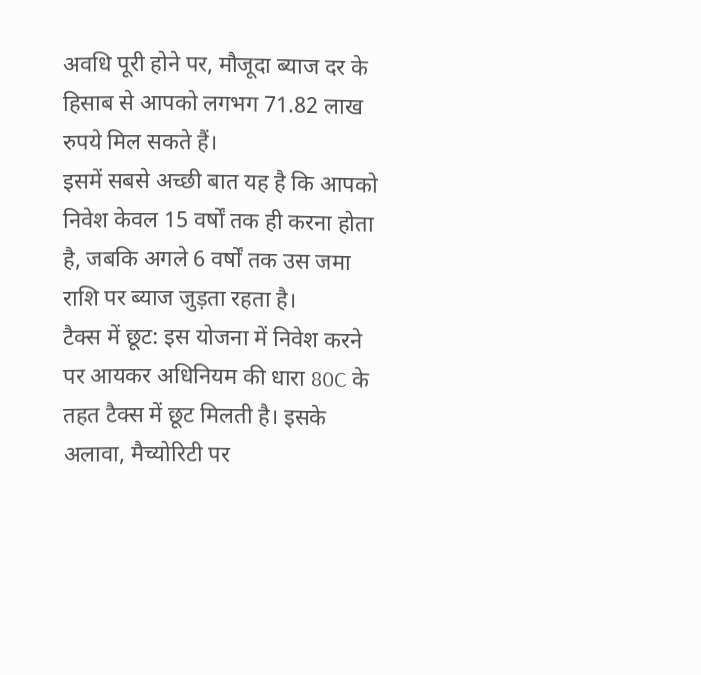अवधि पूरी होने पर, मौजूदा ब्याज दर के हिसाब से आपको लगभग 71.82 लाख रुपये मिल सकते हैं।
इसमें सबसे अच्छी बात यह है कि आपको निवेश केवल 15 वर्षों तक ही करना होता है, जबकि अगले 6 वर्षों तक उस जमा राशि पर ब्याज जुड़ता रहता है।
टैक्स में छूट: इस योजना में निवेश करने पर आयकर अधिनियम की धारा 80C के तहत टैक्स में छूट मिलती है। इसके अलावा, मैच्योरिटी पर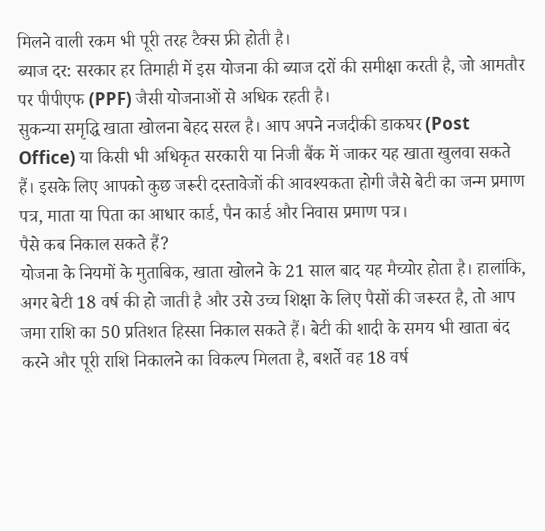मिलने वाली रकम भी पूरी तरह टैक्स फ्री होती है।
ब्याज दर: सरकार हर तिमाही में इस योजना की ब्याज दरों की समीक्षा करती है, जो आमतौर पर पीपीएफ (PPF) जैसी योजनाओं से अधिक रहती है।
सुकन्या समृद्धि खाता खोलना बेहद सरल है। आप अपने नजदीकी डाकघर (Post Office) या किसी भी अधिकृत सरकारी या निजी बैंक में जाकर यह खाता खुलवा सकते हैं। इसके लिए आपको कुछ जरूरी दस्तावेजों की आवश्यकता होगी जैसे बेटी का जन्म प्रमाण पत्र, माता या पिता का आधार कार्ड, पैन कार्ड और निवास प्रमाण पत्र।
पैसे कब निकाल सकते हैं?
योजना के नियमों के मुताबिक, खाता खोलने के 21 साल बाद यह मैच्योर होता है। हालांकि, अगर बेटी 18 वर्ष की हो जाती है और उसे उच्च शिक्षा के लिए पैसों की जरूरत है, तो आप जमा राशि का 50 प्रतिशत हिस्सा निकाल सकते हैं। बेटी की शादी के समय भी खाता बंद करने और पूरी राशि निकालने का विकल्प मिलता है, बशर्ते वह 18 वर्ष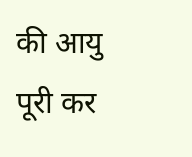की आयु पूरी कर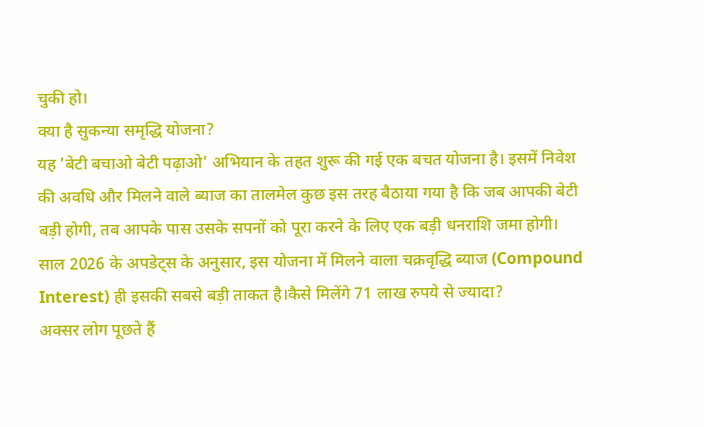चुकी हो।
क्या है सुकन्या समृद्धि योजना?
यह 'बेटी बचाओ बेटी पढ़ाओ' अभियान के तहत शुरू की गई एक बचत योजना है। इसमें निवेश की अवधि और मिलने वाले ब्याज का तालमेल कुछ इस तरह बैठाया गया है कि जब आपकी बेटी बड़ी होगी, तब आपके पास उसके सपनों को पूरा करने के लिए एक बड़ी धनराशि जमा होगी। साल 2026 के अपडेट्स के अनुसार, इस योजना में मिलने वाला चक्रवृद्धि ब्याज (Compound Interest) ही इसकी सबसे बड़ी ताकत है।कैसे मिलेंगे 71 लाख रुपये से ज्यादा?
अक्सर लोग पूछते हैं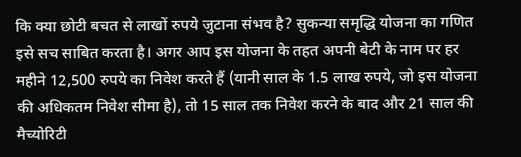कि क्या छोटी बचत से लाखों रुपये जुटाना संभव है? सुकन्या समृद्धि योजना का गणित इसे सच साबित करता है। अगर आप इस योजना के तहत अपनी बेटी के नाम पर हर महीने 12,500 रुपये का निवेश करते हैं (यानी साल के 1.5 लाख रुपये, जो इस योजना की अधिकतम निवेश सीमा है), तो 15 साल तक निवेश करने के बाद और 21 साल की मैच्योरिटी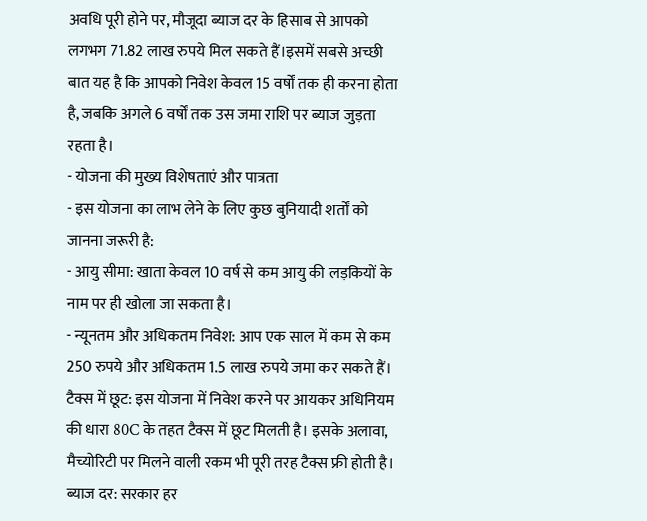अवधि पूरी होने पर, मौजूदा ब्याज दर के हिसाब से आपको लगभग 71.82 लाख रुपये मिल सकते हैं।इसमें सबसे अच्छी बात यह है कि आपको निवेश केवल 15 वर्षों तक ही करना होता है, जबकि अगले 6 वर्षों तक उस जमा राशि पर ब्याज जुड़ता रहता है।
- योजना की मुख्य विशेषताएं और पात्रता
- इस योजना का लाभ लेने के लिए कुछ बुनियादी शर्तों को जानना जरूरी है:
- आयु सीमा: खाता केवल 10 वर्ष से कम आयु की लड़कियों के नाम पर ही खोला जा सकता है।
- न्यूनतम और अधिकतम निवेश: आप एक साल में कम से कम 250 रुपये और अधिकतम 1.5 लाख रुपये जमा कर सकते हैं।
टैक्स में छूट: इस योजना में निवेश करने पर आयकर अधिनियम की धारा 80C के तहत टैक्स में छूट मिलती है। इसके अलावा, मैच्योरिटी पर मिलने वाली रकम भी पूरी तरह टैक्स फ्री होती है।
ब्याज दर: सरकार हर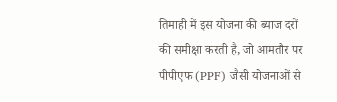तिमाही में इस योजना की ब्याज दरों की समीक्षा करती है, जो आमतौर पर पीपीएफ (PPF) जैसी योजनाओं से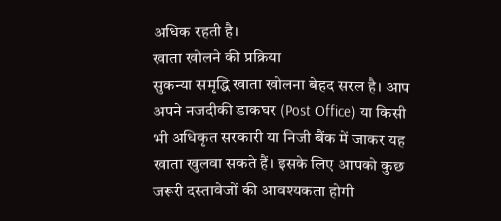अधिक रहती है।
खाता खोलने की प्रक्रिया
सुकन्या समृद्धि खाता खोलना बेहद सरल है। आप अपने नजदीकी डाकघर (Post Office) या किसी भी अधिकृत सरकारी या निजी बैंक में जाकर यह खाता खुलवा सकते हैं। इसके लिए आपको कुछ जरूरी दस्तावेजों की आवश्यकता होगी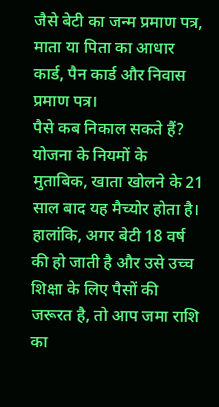जैसे बेटी का जन्म प्रमाण पत्र, माता या पिता का आधार कार्ड, पैन कार्ड और निवास प्रमाण पत्र।
पैसे कब निकाल सकते हैं?
योजना के नियमों के मुताबिक, खाता खोलने के 21 साल बाद यह मैच्योर होता है। हालांकि, अगर बेटी 18 वर्ष की हो जाती है और उसे उच्च शिक्षा के लिए पैसों की जरूरत है, तो आप जमा राशि का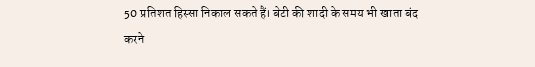50 प्रतिशत हिस्सा निकाल सकते हैं। बेटी की शादी के समय भी खाता बंद करने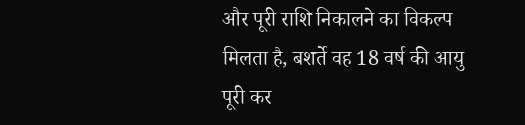और पूरी राशि निकालने का विकल्प मिलता है, बशर्ते वह 18 वर्ष की आयु पूरी कर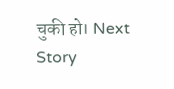चुकी हो। Next Story